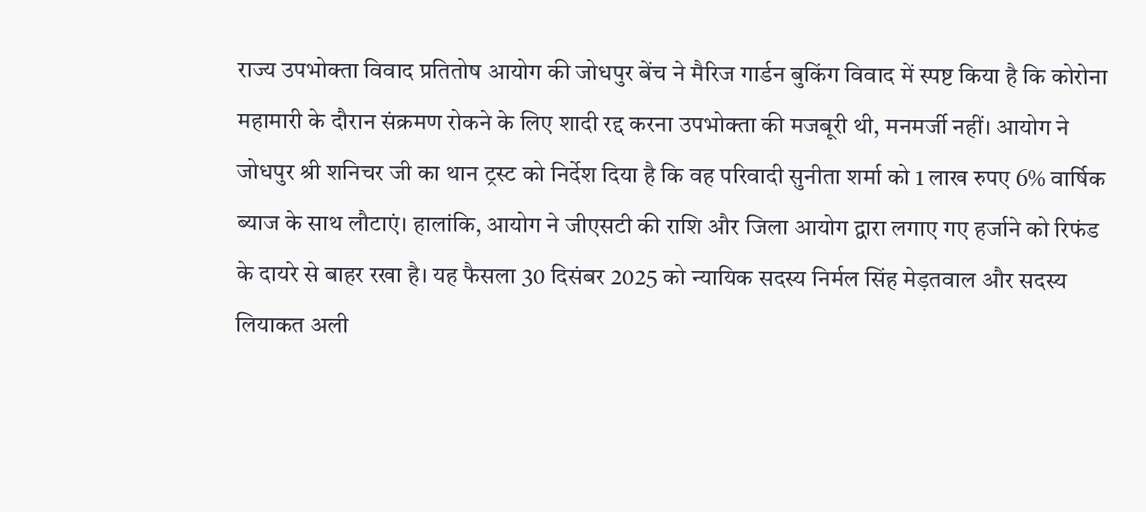राज्य उपभोक्ता विवाद प्रतितोष आयोग की जोधपुर बेंच ने मैरिज गार्डन बुकिंग विवाद में स्पष्ट किया है कि कोरोना महामारी के दौरान संक्रमण रोकने के लिए शादी रद्द करना उपभोक्ता की मजबूरी थी, मनमर्जी नहीं। आयोग ने जोधपुर श्री शनिचर जी का थान ट्रस्ट को निर्देश दिया है कि वह परिवादी सुनीता शर्मा को 1 लाख रुपए 6% वार्षिक ब्याज के साथ लौटाएं। हालांकि, आयोग ने जीएसटी की राशि और जिला आयोग द्वारा लगाए गए हर्जाने को रिफंड के दायरे से बाहर रखा है। यह फैसला 30 दिसंबर 2025 को न्यायिक सदस्य निर्मल सिंह मेड़तवाल और सदस्य लियाकत अली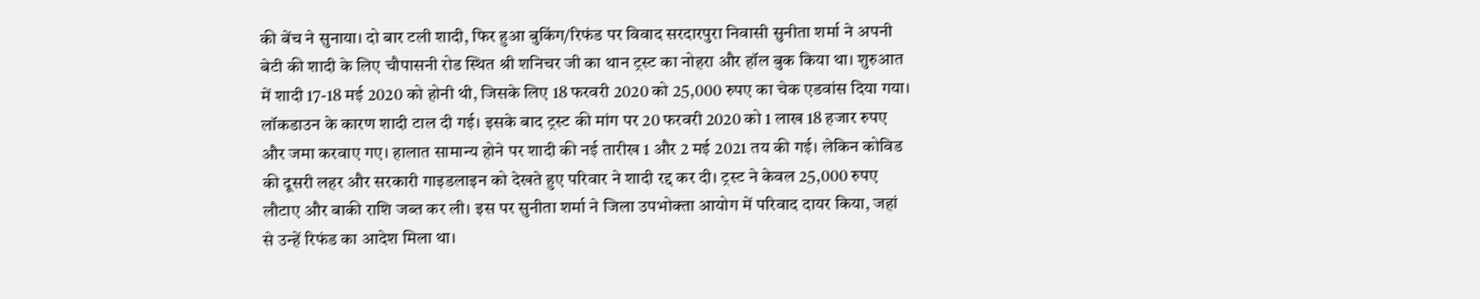की बेंच ने सुनाया। दो बार टली शादी, फिर हुआ बुकिंग/रिफंड पर विवाद सरदारपुरा निवासी सुनीता शर्मा ने अपनी बेटी की शादी के लिए चौपासनी रोड स्थित श्री शनिचर जी का थान ट्रस्ट का नोहरा और हॉल बुक किया था। शुरुआत में शादी 17-18 मई 2020 को होनी थी, जिसके लिए 18 फरवरी 2020 को 25,000 रुपए का चेक एडवांस दिया गया। लॉकडाउन के कारण शादी टाल दी गई। इसके बाद ट्रस्ट की मांग पर 20 फरवरी 2020 को 1 लाख 18 हजार रुपए और जमा करवाए गए। हालात सामान्य होने पर शादी की नई तारीख 1 और 2 मई 2021 तय की गई। लेकिन कोविड की दूसरी लहर और सरकारी गाइडलाइन को देखते हुए परिवार ने शादी रद्द कर दी। ट्रस्ट ने केवल 25,000 रुपए लौटाए और बाकी राशि जब्त कर ली। इस पर सुनीता शर्मा ने जिला उपभोक्ता आयोग में परिवाद दायर किया, जहां से उन्हें रिफंड का आदेश मिला था।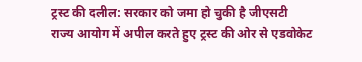ट्रस्ट की दलील: सरकार को जमा हो चुकी है जीएसटी राज्य आयोग में अपील करते हुए ट्रस्ट की ओर से एडवोकेट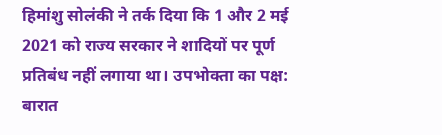हिमांशु सोलंकी ने तर्क दिया कि 1 और 2 मई 2021 को राज्य सरकार ने शादियों पर पूर्ण प्रतिबंध नहीं लगाया था। उपभोक्ता का पक्ष: बारात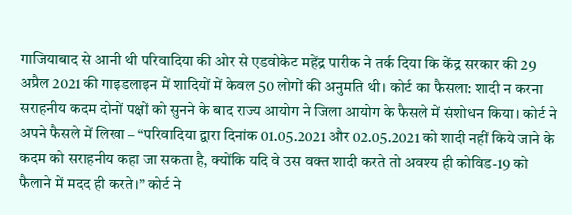गाजियाबाद से आनी थी परिवादिया की ओर से एडवोकेट महेंद्र पारीक ने तर्क दिया कि केंद्र सरकार की 29 अप्रैल 2021 की गाइडलाइन में शादियों में केवल 50 लोगों की अनुमति थी। कोर्ट का फैसला: शादी न करना सराहनीय कदम दोनों पक्षों को सुनने के बाद राज्य आयोग ने जिला आयोग के फैसले में संशोधन किया। कोर्ट ने अपने फैसले में लिखा – “परिवादिया द्वारा दिनांक 01.05.2021 और 02.05.2021 को शादी नहीं किये जाने के कदम को सराहनीय कहा जा सकता है, क्योंकि यदि वे उस वक्त शादी करते तो अवश्य ही कोविड-19 को फैलाने में मदद ही करते।” कोर्ट ने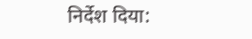निर्देश दिया: